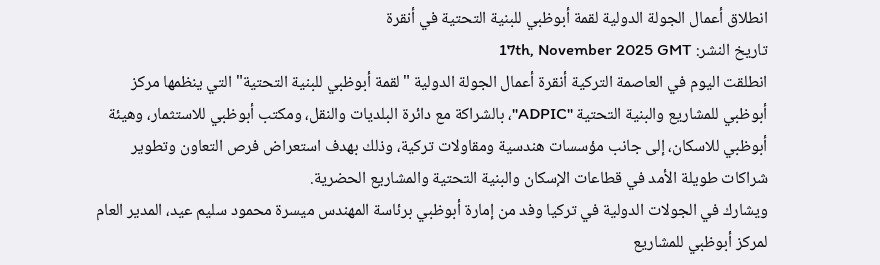انطلاق أعمال الجولة الدولية لقمة أبوظبي للبنية التحتية في أنقرة
تاريخ النشر: 17th, November 2025 GMT
انطلقت اليوم في العاصمة التركية أنقرة أعمال الجولة الدولية "لقمة أبوظبي للبنية التحتية" التي ينظمها مركز أبوظبي للمشاريع والبنية التحتية "ADPIC"، بالشراكة مع دائرة البلديات والنقل، ومكتب أبوظبي للاستثمار، وهيئة أبوظبي للاسكان، إلى جانب مؤسسات هندسية ومقاولات تركية، وذلك بهدف استعراض فرص التعاون وتطوير شراكات طويلة الأمد في قطاعات الإسكان والبنية التحتية والمشاريع الحضرية.
ويشارك في الجولات الدولية في تركيا وفد من إمارة أبوظبي برئاسة المهندس ميسرة محمود سليم عيد، المدير العام لمركز أبوظبي للمشاريع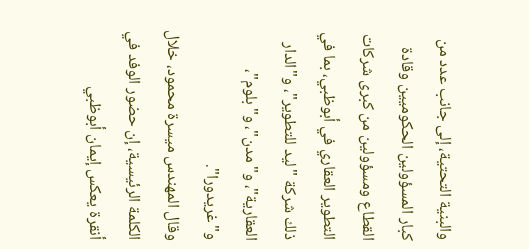والبنية التحتية، إلى جانب عدد من كبار المسؤولين الحكوميين وقادة القطاع ومسؤولين من كبرى شركات التطوير العقاري في أبوظبي، بما في ذلك شركة "ليد للتطوير"، و"الدار العقارية"، و"مدن"، و"بلوم"، و"غريدورا".
وقال المهندس ميسرة محمود، خلال الكلمة الرئيسية، إن حضور الوفد في أنقرة يعكس إيمان أبوظبي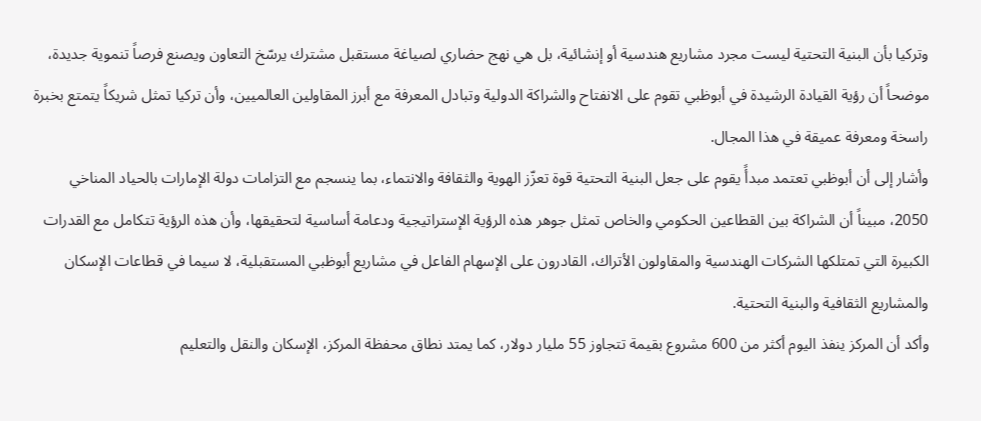وتركيا بأن البنية التحتية ليست مجرد مشاريع هندسية أو إنشائية، بل هي نهج حضاري لصياغة مستقبل مشترك يرسّخ التعاون ويصنع فرصاً تنموية جديدة، موضحاً أن رؤية القيادة الرشيدة في أبوظبي تقوم على الانفتاح والشراكة الدولية وتبادل المعرفة مع أبرز المقاولين العالميين، وأن تركيا تمثل شريكاً يتمتع بخبرة راسخة ومعرفة عميقة في هذا المجال.
وأشار إلى أن أبوظبي تعتمد مبدأً يقوم على جعل البنية التحتية قوة تعزّز الهوية والثقافة والانتماء، بما ينسجم مع التزامات دولة الإمارات بالحياد المناخي 2050، مبيناً أن الشراكة بين القطاعين الحكومي والخاص تمثل جوهر هذه الرؤية الإستراتيجية ودعامة أساسية لتحقيقها، وأن هذه الرؤية تتكامل مع القدرات الكبيرة التي تمتلكها الشركات الهندسية والمقاولون الأتراك، القادرون على الإسهام الفاعل في مشاريع أبوظبي المستقبلية، لا سيما في قطاعات الإسكان والمشاريع الثقافية والبنية التحتية.
وأكد أن المركز ينفذ اليوم أكثر من 600 مشروع بقيمة تتجاوز 55 مليار دولار، كما يمتد نطاق محفظة المركز، الإسكان والنقل والتعليم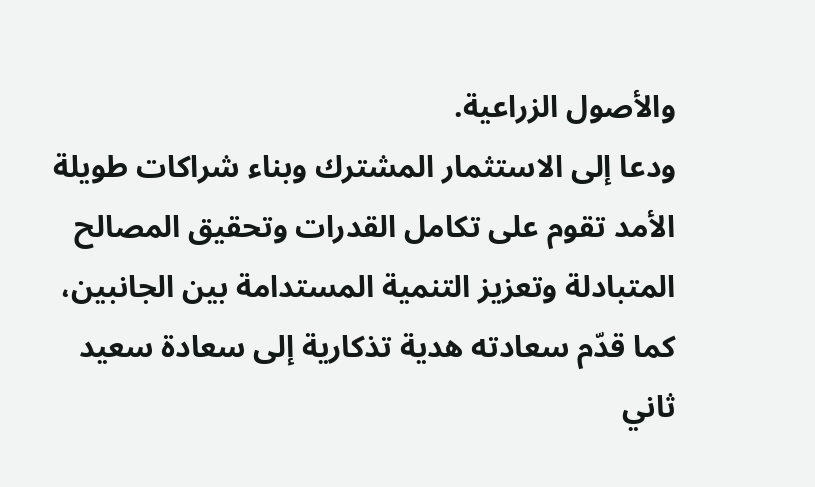والأصول الزراعية.
ودعا إلى الاستثمار المشترك وبناء شراكات طويلة الأمد تقوم على تكامل القدرات وتحقيق المصالح المتبادلة وتعزيز التنمية المستدامة بين الجانبين، كما قدّم سعادته هدية تذكارية إلى سعادة سعيد ثاني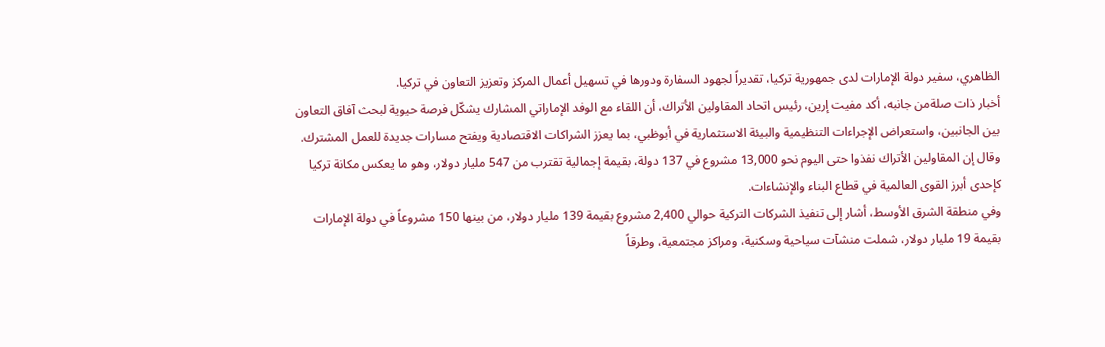الظاهري، سفير دولة الإمارات لدى جمهورية تركيا، تقديراً لجهود السفارة ودورها في تسهيل أعمال المركز وتعزيز التعاون في تركيا.
أخبار ذات صلةمن جانبه، أكد مفيت إرين، رئيس اتحاد المقاولين الأتراك، أن اللقاء مع الوفد الإماراتي المشارك يشكّل فرصة حيوية لبحث آفاق التعاون بين الجانبين، واستعراض الإجراءات التنظيمية والبيئة الاستثمارية في أبوظبي، بما يعزز الشراكات الاقتصادية ويفتح مسارات جديدة للعمل المشترك.
وقال إن المقاولين الأتراك نفذوا حتى اليوم نحو 13,000 مشروع في 137 دولة، بقيمة إجمالية تقترب من 547 مليار دولار، وهو ما يعكس مكانة تركيا كإحدى أبرز القوى العالمية في قطاع البناء والإنشاءات.
وفي منطقة الشرق الأوسط، أشار إلى تنفيذ الشركات التركية حوالي 2,400 مشروع بقيمة 139 مليار دولار، من بينها 150 مشروعاً في دولة الإمارات بقيمة 19 مليار دولار، شملت منشآت سياحية وسكنية، ومراكز مجتمعية، وطرقاً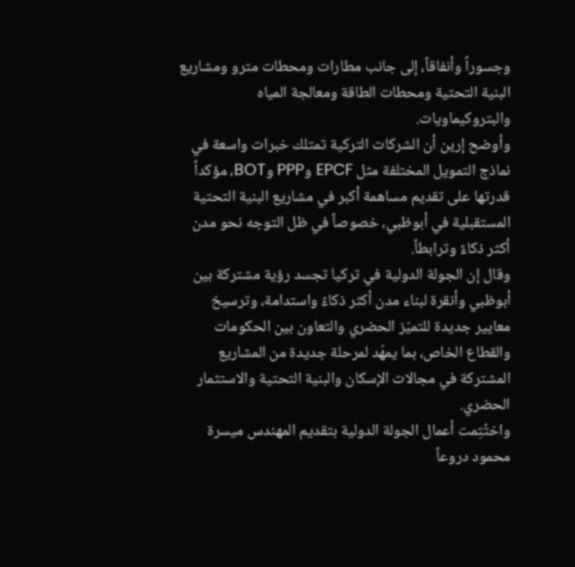وجسوراً وأنفاقاً، إلى جانب مطارات ومحطات مترو ومشاريع البنية التحتية ومحطات الطاقة ومعالجة المياه والبتروكيماويات.
وأوضح إرين أن الشركات التركية تمتلك خبرات واسعة في نماذج التمويل المختلفة مثل EPCF وPPP وBOT، مؤكداً قدرتها على تقديم مساهمة أكبر في مشاريع البنية التحتية المستقبلية في أبوظبي، خصوصاً في ظل التوجه نحو مدن أكثر ذكاءً وترابطاً.
وقال إن الجولة الدولية في تركيا تجسد رؤية مشتركة بين أبوظبي وأنقرة لبناء مدن أكثر ذكاءً واستدامة، وترسيخ معايير جديدة للتميّز الحضري والتعاون بين الحكومات والقطاع الخاص، بما يمهّد لمرحلة جديدة من المشاريع المشتركة في مجالات الإسكان والبنية التحتية والاستثمار الحضري.
واختُتِمت أعمال الجولة الدولية بتقديم المهندس ميسرة محمود دروعاً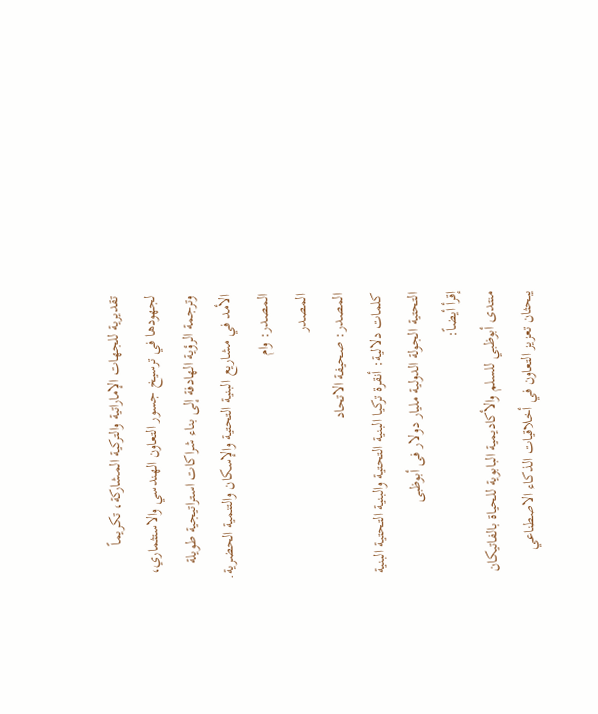تقديرية للجهات الإماراتية والتركية المشاركة، تكريماً لجهودها في ترسيخ جسور التعاون الهندسي والاستثماري، وترجمة الرؤية الهادفة إلى بناء شراكات استراتيجية طويلة الأمد في مشاريع البنية التحتية والإسكان والتنمية الحضرية.
المصدر: وام
المصدر
المصدر: صحيفة الاتحاد
كلمات دلالية: أنقرة تركيا البنية التحتية والبنیة التحتیة البنیة التحتیة الجولة الدولیة ملیار دولار فی أبوظبی
إقرأ أيضاً:
منتدى أبوظبي للسلم والأكاديمية البابوية للحياة بالفاتيكان يبحثان تعزيز التعاون في أخلاقيات الذكاء الاصطناعي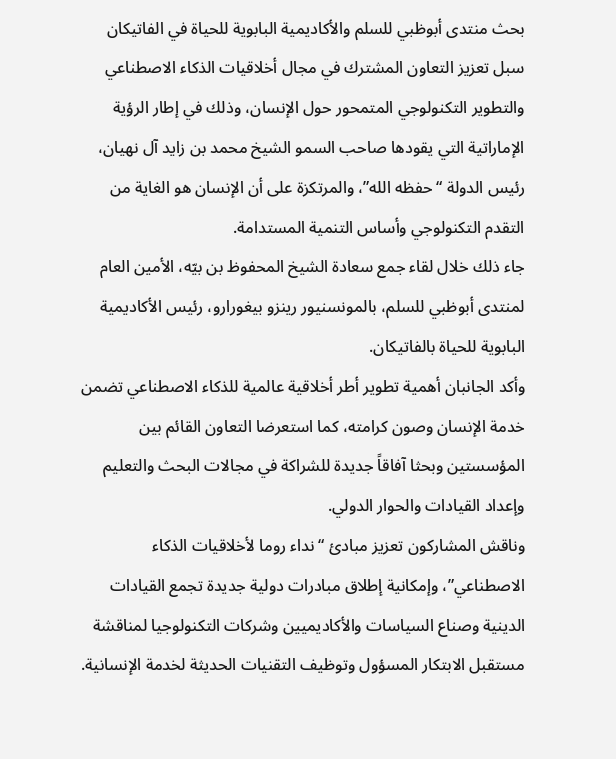بحث منتدى أبوظبي للسلم والأكاديمية البابوية للحياة في الفاتيكان سبل تعزيز التعاون المشترك في مجال أخلاقيات الذكاء الاصطناعي والتطوير التكنولوجي المتمحور حول الإنسان، وذلك في إطار الرؤية الإماراتية التي يقودها صاحب السمو الشيخ محمد بن زايد آل نهيان، رئيس الدولة “حفظه الله”، والمرتكزة على أن الإنسان هو الغاية من التقدم التكنولوجي وأساس التنمية المستدامة.
جاء ذلك خلال لقاء جمع سعادة الشيخ المحفوظ بن بيّه، الأمين العام لمنتدى أبوظبي للسلم، بالمونسنيور رينزو بيغورارو، رئيس الأكاديمية البابوية للحياة بالفاتيكان.
وأكد الجانبان أهمية تطوير أطر أخلاقية عالمية للذكاء الاصطناعي تضمن خدمة الإنسان وصون كرامته، كما استعرضا التعاون القائم بين المؤسستين وبحثا آفاقاً جديدة للشراكة في مجالات البحث والتعليم وإعداد القيادات والحوار الدولي.
وناقش المشاركون تعزيز مبادئ “نداء روما لأخلاقيات الذكاء الاصطناعي”، وإمكانية إطلاق مبادرات دولية جديدة تجمع القيادات الدينية وصناع السياسات والأكاديميين وشركات التكنولوجيا لمناقشة مستقبل الابتكار المسؤول وتوظيف التقنيات الحديثة لخدمة الإنسانية.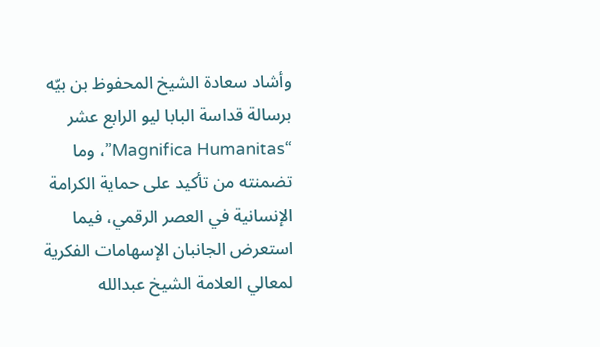وأشاد سعادة الشيخ المحفوظ بن بيّه برسالة قداسة البابا ليو الرابع عشر “Magnifica Humanitas”، وما تضمنته من تأكيد على حماية الكرامة الإنسانية في العصر الرقمي، فيما استعرض الجانبان الإسهامات الفكرية لمعالي العلامة الشيخ عبدالله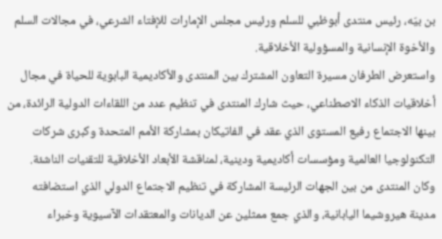بن بيّه، رئيس منتدى أبوظبي للسلم ورئيس مجلس الإمارات للإفتاء الشرعي، في مجالات السلم والأخوة الإنسانية والمسؤولية الأخلاقية.
واستعرض الطرفان مسيرة التعاون المشترك بين المنتدى والأكاديمية البابوية للحياة في مجال أخلاقيات الذكاء الاصطناعي، حيث شارك المنتدى في تنظيم عدد من اللقاءات الدولية الرائدة، من بينها الاجتماع رفيع المستوى الذي عقد في الفاتيكان بمشاركة الأمم المتحدة وكبرى شركات التكنولوجيا العالمية ومؤسسات أكاديمية ودينية، لمناقشة الأبعاد الأخلاقية للتقنيات الناشئة.
وكان المنتدى من بين الجهات الرئيسة المشاركة في تنظيم الاجتماع الدولي الذي استضافته مدينة هيروشيما اليابانية، والذي جمع ممثلين عن الديانات والمعتقدات الآسيوية وخبراء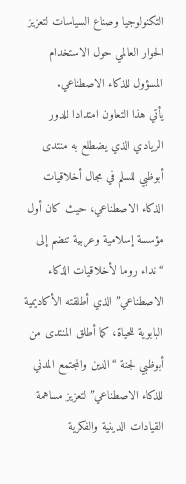التكنولوجيا وصناع السياسات لتعزيز الحوار العالمي حول الاستخدام المسؤول للذكاء الاصطناعي.
يأتي هذا التعاون امتدادا للدور الريادي الذي يضطلع به منتدى أبوظبي للسلم في مجال أخلاقيات الذكاء الاصطناعي، حيث كان أول مؤسسة إسلامية وعربية تنضم إلى “نداء روما لأخلاقيات الذكاء الاصطناعي” الذي أطلقته الأكاديمية البابوية للحياة، كما أطلق المنتدى من أبوظبي لجنة “الدين والمجتمع المدني للذكاء الاصطناعي” لتعزيز مساهمة القيادات الدينية والفكرية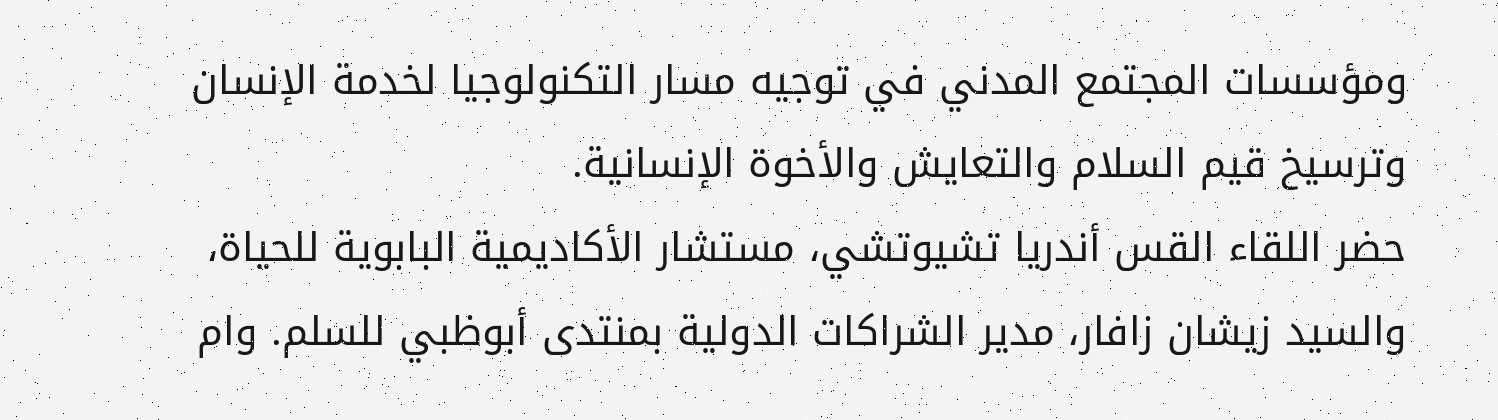ومؤسسات المجتمع المدني في توجيه مسار التكنولوجيا لخدمة الإنسان وترسيخ قيم السلام والتعايش والأخوة الإنسانية.
حضر اللقاء القس أندريا تشيوتشي، مستشار الأكاديمية البابوية للحياة، والسيد زيشان زافار، مدير الشراكات الدولية بمنتدى أبوظبي للسلم. وام